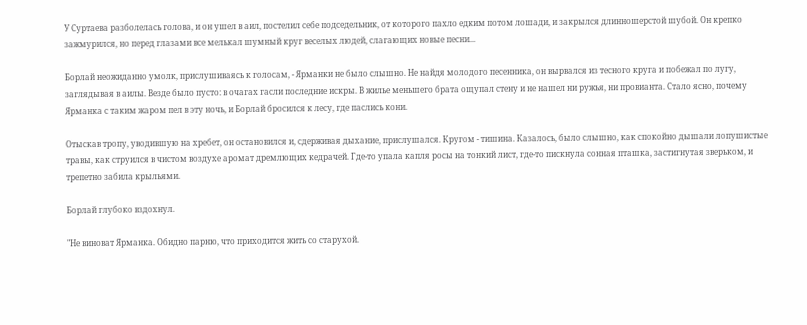У Суртаева разболелась голова, и он ушел в аил, постелил себе подседельник, от которого пахло едким потом лошади, и закрылся длинношерстой шубой. Он крепко зажмурился, но перед глазами все мелькал шумный круг веселых людей, слагающих новые песни...

Борлай неожиданно умолк, прислушиваясь к голосам, - Ярманки не было слышно. Не найдя молодого песенника, он вырвался из тесного круга и побежал по лугу, заглядывая в аилы. Везде было пусто: в очагах гасли последние искры. В жилье меньшего брата ощупал стену и не нашел ни ружья, ни провианта. Стало ясно, почему Ярманка с таким жаром пел в эту ночь, и Борлай бросился к лесу, где паслись кони.

Отыскав тропу, уводившую на хребет, он остановился и, сдерживая дыхание, прислушался. Кругом - тишина. Казалось, было слышно, как спокойно дышали лопушистые травы, как струился в чистом воздухе аромат дремлющих кедрачей. Где-то упала капля росы на тонкий лист, где-то пискнула сонная пташка, застигнутая зверьком, и трепетно забила крыльями.

Борлай глубоко вздохнул.

"Не виноват Ярманка. Обидно парню, что приходится жить со старухой.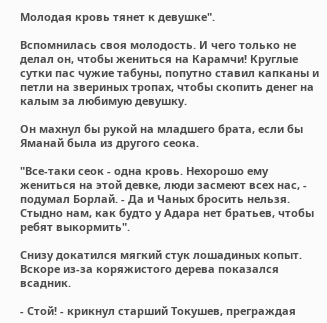Молодая кровь тянет к девушке".

Вспомнилась своя молодость. И чего только не делал он, чтобы жениться на Карамчи! Круглые сутки пас чужие табуны, попутно ставил капканы и петли на звериных тропах, чтобы скопить денег на калым за любимую девушку.

Он махнул бы рукой на младшего брата, если бы Яманай была из другого сеока.

"Все-таки сеок - одна кровь. Нехорошо ему жениться на этой девке, люди засмеют всех нас, - подумал Борлай. - Да и Чаных бросить нельзя. Стыдно нам, как будто у Адара нет братьев, чтобы ребят выкормить".

Снизу докатился мягкий стук лошадиных копыт. Вскоре из-за коряжистого дерева показался всадник.

- Стой! - крикнул старший Токушев, преграждая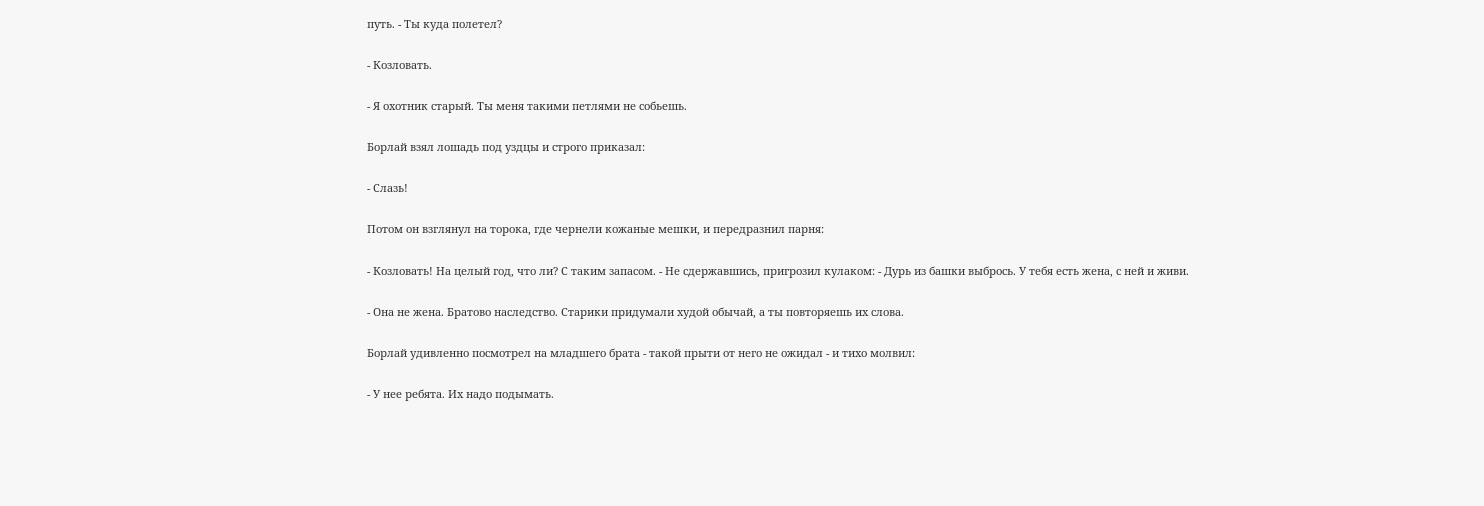путь. - Ты куда полетел?

- Козловать.

- Я охотник старый. Ты меня такими петлями не собьешь.

Борлай взял лошадь под уздцы и строго приказал:

- Слазь!

Потом он взглянул на торока, где чернели кожаные мешки, и передразнил парня:

- Козловать! На целый год, что ли? С таким запасом. - Не сдержавшись, пригрозил кулаком: - Дурь из башки выбрось. У тебя есть жена, с ней и живи.

- Она не жена. Братово наследство. Старики придумали худой обычай, а ты повторяешь их слова.

Борлай удивленно посмотрел на младшего брата - такой прыти от него не ожидал - и тихо молвил:

- У нее ребята. Их надо подымать.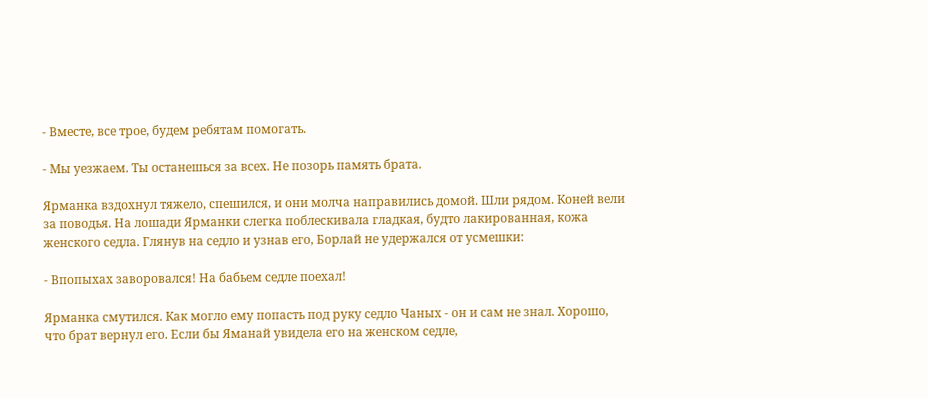- Вместе, все трое, будем ребятам помогать.

- Мы уезжаем. Ты останешься за всех. Не позорь память брата.

Ярманка вздохнул тяжело, спешился, и они молча направились домой. Шли рядом. Коней вели за поводья. На лошади Ярманки слегка поблескивала гладкая, будто лакированная, кожа женского седла. Глянув на седло и узнав его, Борлай не удержался от усмешки:

- Впопыхах заворовался! На бабьем седле поехал!

Ярманка смутился. Как могло ему попасть под руку седло Чаных - он и сам не знал. Хорошо, что брат вернул его. Если бы Яманай увидела его на женском седле,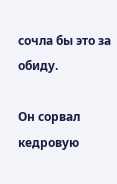сочла бы это за обиду.

Он сорвал кедровую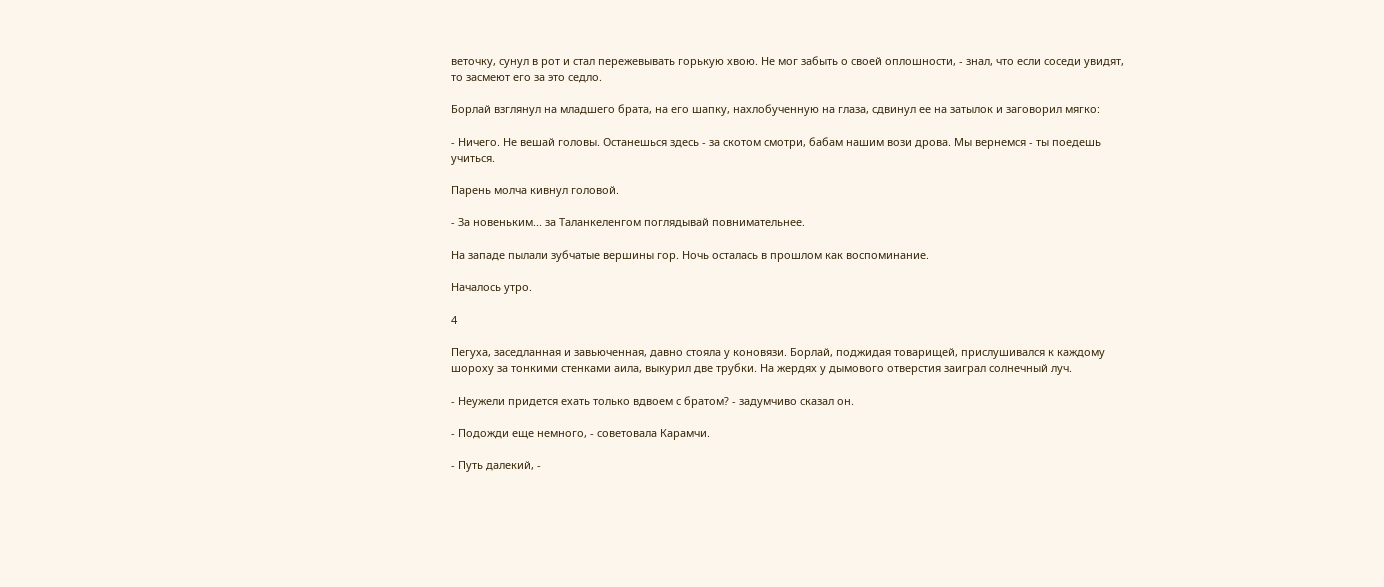веточку, сунул в рот и стал пережевывать горькую хвою. Не мог забыть о своей оплошности, - знал, что если соседи увидят, то засмеют его за это седло.

Борлай взглянул на младшего брата, на его шапку, нахлобученную на глаза, сдвинул ее на затылок и заговорил мягко:

- Ничего. Не вешай головы. Останешься здесь - за скотом смотри, бабам нашим вози дрова. Мы вернемся - ты поедешь учиться.

Парень молча кивнул головой.

- За новеньким... за Таланкеленгом поглядывай повнимательнее.

На западе пылали зубчатые вершины гор. Ночь осталась в прошлом как воспоминание.

Началось утро.

4

Пегуха, заседланная и завьюченная, давно стояла у коновязи. Борлай, поджидая товарищей, прислушивался к каждому шороху за тонкими стенками аила, выкурил две трубки. На жердях у дымового отверстия заиграл солнечный луч.

- Неужели придется ехать только вдвоем с братом? - задумчиво сказал он.

- Подожди еще немного, - советовала Карамчи.

- Путь далекий, -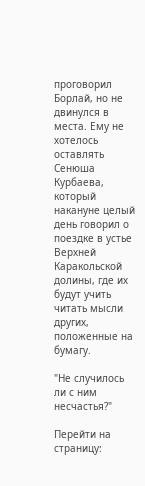проговорил Борлай, но не двинулся в места. Ему не хотелось оставлять Сенюша Курбаева, который накануне целый день говорил о поездке в устье Верхней Каракольской долины, где их будут учить читать мысли других, положенные на бумагу.

"Не случилось ли с ним несчастья?"

Перейти на страницу: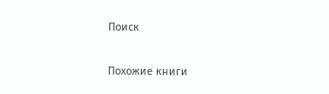Поиск

Похожие книги